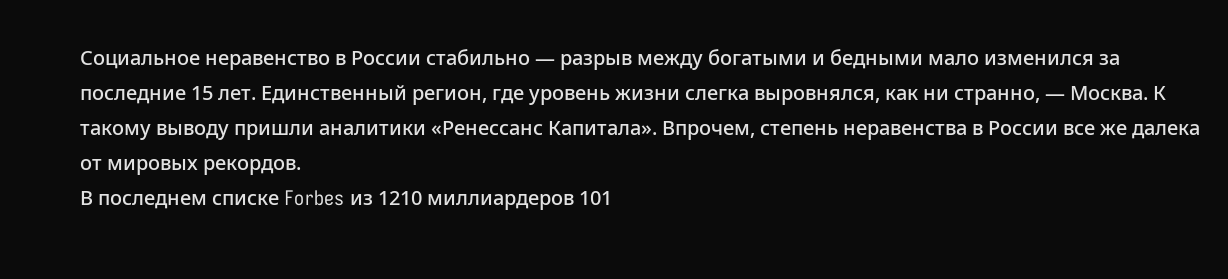Социальное неравенство в России стабильно — разрыв между богатыми и бедными мало изменился за последние 15 лет. Единственный регион, где уровень жизни слегка выровнялся, как ни странно, — Москва. К такому выводу пришли аналитики «Ренессанс Капитала». Впрочем, степень неравенства в России все же далека от мировых рекордов.
В последнем списке Forbes из 1210 миллиардеров 101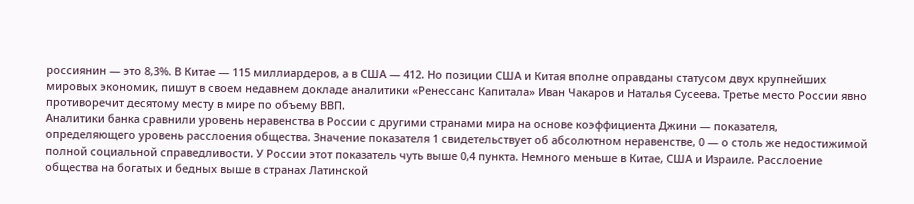россиянин — это 8,3%. В Китае — 115 миллиардеров, а в США — 412. Но позиции США и Китая вполне оправданы статусом двух крупнейших мировых экономик, пишут в своем недавнем докладе аналитики «Ренессанс Капитала» Иван Чакаров и Наталья Сусеева. Третье место России явно противоречит десятому месту в мире по объему ВВП.
Аналитики банка сравнили уровень неравенства в России с другими странами мира на основе коэффициента Джини — показателя, определяющего уровень расслоения общества. Значение показателя 1 свидетельствует об абсолютном неравенстве, 0 — о столь же недостижимой полной социальной справедливости. У России этот показатель чуть выше 0,4 пункта. Немного меньше в Китае, США и Израиле. Расслоение общества на богатых и бедных выше в странах Латинской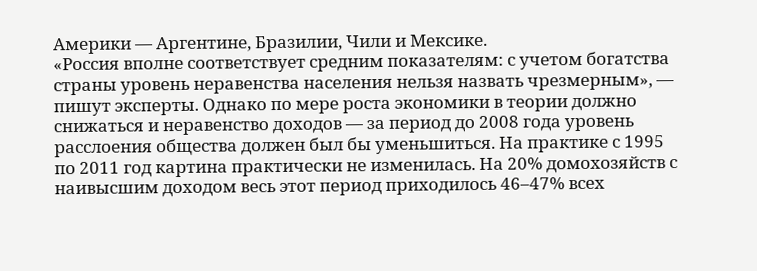Америки — Аргентине, Бразилии, Чили и Мексике.
«Россия вполне соответствует средним показателям: с учетом богатства страны уровень неравенства населения нельзя назвать чрезмерным», — пишут эксперты. Однако по мере роста экономики в теории должно снижаться и неравенство доходов — за период до 2008 года уровень расслоения общества должен был бы уменьшиться. На практике с 1995 по 2011 год картина практически не изменилась. На 20% домохозяйств с наивысшим доходом весь этот период приходилось 46–47% всех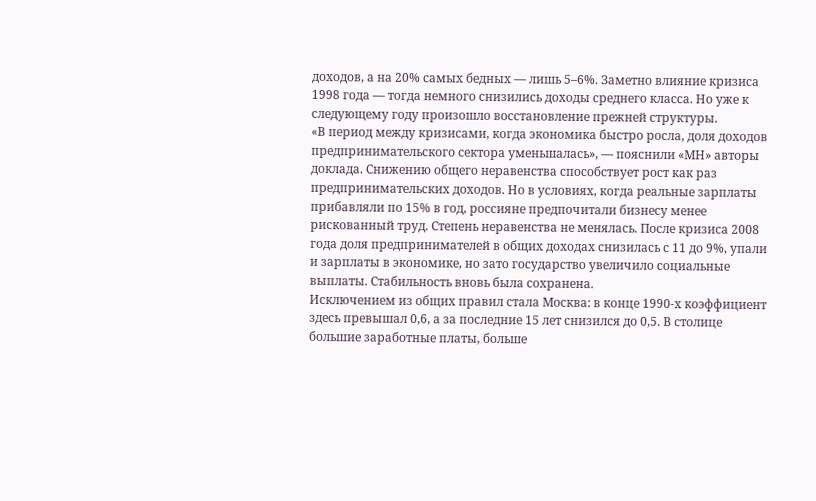доходов, а на 20% самых бедных — лишь 5–6%. Заметно влияние кризиса 1998 года — тогда немного снизились доходы среднего класса. Но уже к следующему году произошло восстановление прежней структуры.
«В период между кризисами, когда экономика быстро росла, доля доходов предпринимательского сектора уменьшалась», — пояснили «МН» авторы доклада. Снижению общего неравенства способствует рост как раз предпринимательских доходов. Но в условиях, когда реальные зарплаты прибавляли по 15% в год, россияне предпочитали бизнесу менее рискованный труд. Степень неравенства не менялась. После кризиса 2008 года доля предпринимателей в общих доходах снизилась с 11 до 9%, упали и зарплаты в экономике, но зато государство увеличило социальные выплаты. Стабильность вновь была сохранена.
Исключением из общих правил стала Москва: в конце 1990-х коэффициент здесь превышал 0,6, а за последние 15 лет снизился до 0,5. В столице большие заработные платы, больше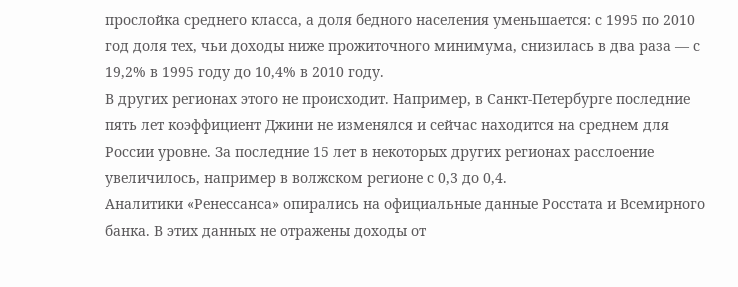прослойка среднего класса, а доля бедного населения уменьшается: с 1995 по 2010 год доля тех, чьи доходы ниже прожиточного минимума, снизилась в два раза — с 19,2% в 1995 году до 10,4% в 2010 году.
В других регионах этого не происходит. Например, в Санкт-Петербурге последние пять лет коэффициент Джини не изменялся и сейчас находится на среднем для России уровне. За последние 15 лет в некоторых других регионах расслоение увеличилось, например в волжском регионе с 0,3 до 0,4.
Аналитики «Ренессанса» опирались на официальные данные Росстата и Всемирного банка. В этих данных не отражены доходы от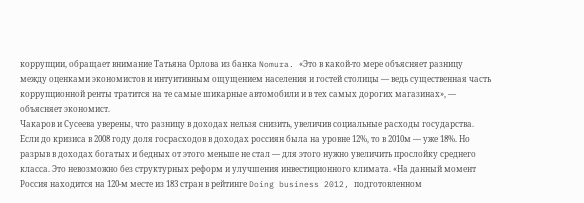коррупции, обращает внимание Татьяна Орлова из банка Nomura. «Это в какой-то мере объясняет разницу между оценками экономистов и интуитивным ощущением населения и гостей столицы — ведь существенная часть коррупционной ренты тратится на те самые шикарные автомобили и в тех самых дорогих магазинах», — объясняет экономист.
Чакаров и Сусеева уверены, что разницу в доходах нельзя снизить, увеличив социальные расходы государства. Если до кризиса в 2008 году доля госрасходов в доходах россиян была на уровне 12%, то в 2010м — уже 18%. Но разрыв в доходах богатых и бедных от этого меньше не стал — для этого нужно увеличить прослойку среднего класса. Это невозможно без структурных реформ и улучшения инвестиционного климата. «На данный момент Россия находится на 120-м месте из 183 стран в рейтинге Doing business 2012, подготовленном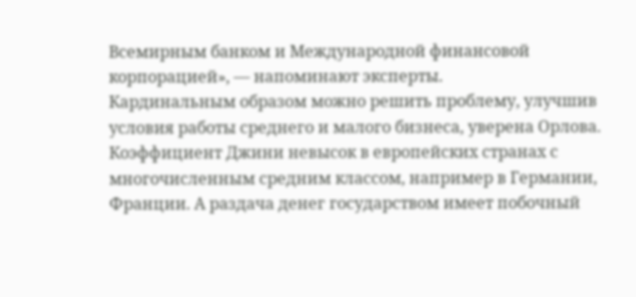Всемирным банком и Международной финансовой корпорацией», — напоминают эксперты.
Кардинальным образом можно решить проблему, улучшив условия работы среднего и малого бизнеса, уверена Орлова. Коэффициент Джини невысок в европейских странах с многочисленным средним классом, например в Германии, Франции. А раздача денег государством имеет побочный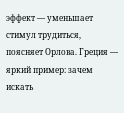эффект — уменьшает стимул трудиться, поясняет Орлова. Греция — яркий пример: зачем искать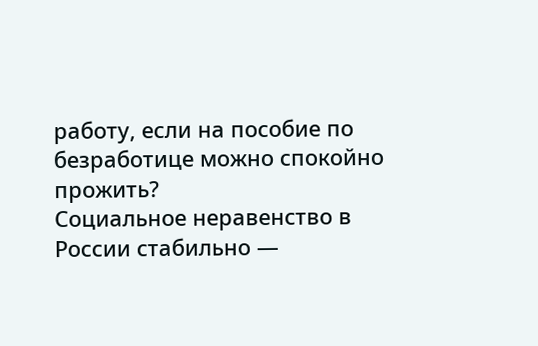работу, если на пособие по безработице можно спокойно прожить?
Социальное неравенство в России стабильно —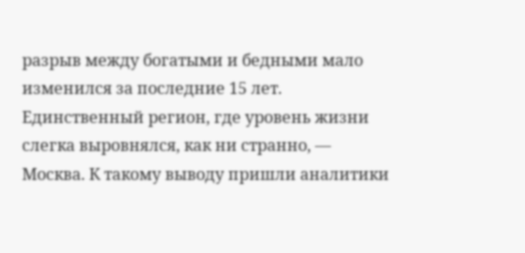разрыв между богатыми и бедными мало изменился за последние 15 лет. Единственный регион, где уровень жизни слегка выровнялся, как ни странно, — Москва. К такому выводу пришли аналитики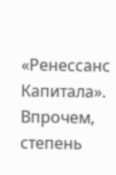«Ренессанс Капитала». Впрочем, степень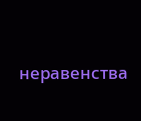неравенства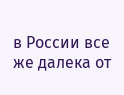в России все же далека от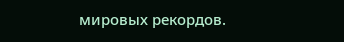мировых рекордов.